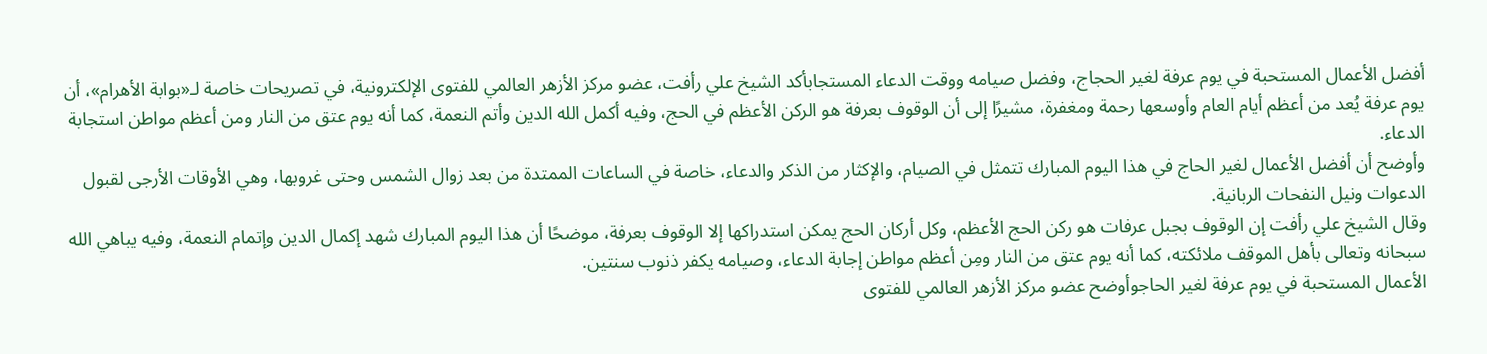أفضل الأعمال المستحبة في يوم عرفة لغير الحجاج، وفضل صيامه ووقت الدعاء المستجابأكد الشيخ علي رأفت، عضو مركز الأزهر العالمي للفتوى الإلكترونية، في تصريحات خاصة لـ«بوابة الأهرام»، أن يوم عرفة يُعد من أعظم أيام العام وأوسعها رحمة ومغفرة، مشيرًا إلى أن الوقوف بعرفة هو الركن الأعظم في الحج، وفيه أكمل الله الدين وأتم النعمة، كما أنه يوم عتق من النار ومن أعظم مواطن استجابة الدعاء.
وأوضح أن أفضل الأعمال لغير الحاج في هذا اليوم المبارك تتمثل في الصيام، والإكثار من الذكر والدعاء، خاصة في الساعات الممتدة من بعد زوال الشمس وحتى غروبها، وهي الأوقات الأرجى لقبول الدعوات ونيل النفحات الربانية.
وقال الشيخ علي رأفت إن الوقوف بجبل عرفات هو ركن الحج الأعظم، وكل أركان الحج يمكن استدراكها إلا الوقوف بعرفة، موضحًا أن هذا اليوم المبارك شهد إكمال الدين وإتمام النعمة، وفيه يباهي الله سبحانه وتعالى بأهل الموقف ملائكته، كما أنه يوم عتق من النار ومِن أعظم مواطن إجابة الدعاء، وصيامه يكفر ذنوب سنتين.
الأعمال المستحبة في يوم عرفة لغير الحاجوأوضح عضو مركز الأزهر العالمي للفتوى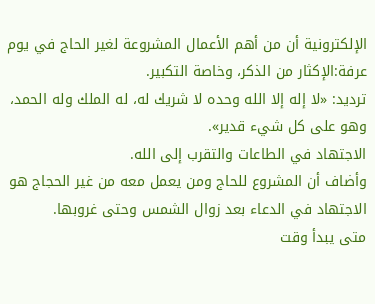الإلكترونية أن من أهم الأعمال المشروعة لغير الحاج في يوم عرفة:الإكثار من الذكر، وخاصة التكبير.
ترديد: «لا إله إلا الله وحده لا شريك له، له الملك وله الحمد، وهو على كل شيء قدير».
الاجتهاد في الطاعات والتقرب إلى الله.
وأضاف أن المشروع للحاج ومن يعمل معه من غير الحجاج هو الاجتهاد في الدعاء بعد زوال الشمس وحتى غروبها.
متى يبدأ وقت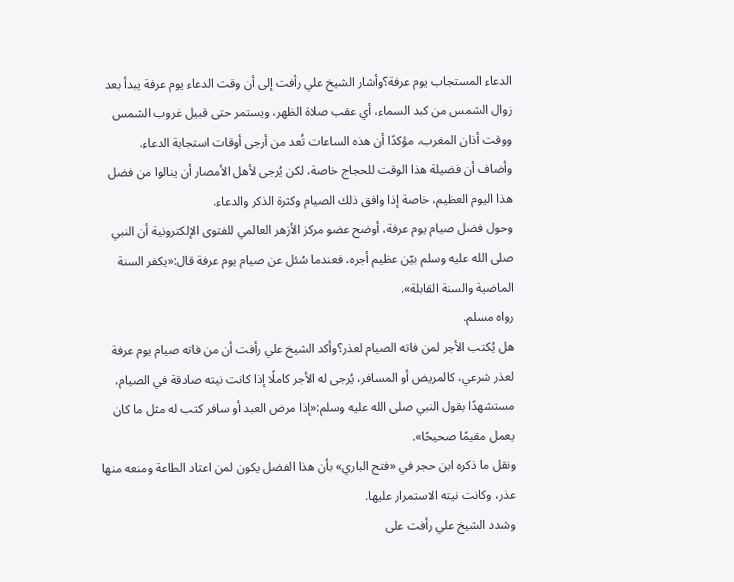الدعاء المستجاب يوم عرفة؟وأشار الشيخ علي رأفت إلى أن وقت الدعاء يوم عرفة يبدأ بعد زوال الشمس من كبد السماء، أي عقب صلاة الظهر، ويستمر حتى قبيل غروب الشمس ووقت أذان المغرب، مؤكدًا أن هذه الساعات تُعد من أرجى أوقات استجابة الدعاء.
وأضاف أن فضيلة هذا الوقت للحجاج خاصة، لكن يُرجى لأهل الأمصار أن ينالوا من فضل هذا اليوم العظيم، خاصة إذا وافق ذلك الصيام وكثرة الذكر والدعاء.
وحول فضل صيام يوم عرفة، أوضح عضو مركز الأزهر العالمي للفتوى الإلكترونية أن النبي صلى الله عليه وسلم بيّن عظيم أجره، فعندما سُئل عن صيام يوم عرفة قال:«يكفر السنة الماضية والسنة القابلة».
رواه مسلم.
هل يُكتب الأجر لمن فاته الصيام لعذر؟وأكد الشيخ علي رأفت أن من فاته صيام يوم عرفة لعذر شرعي، كالمريض أو المسافر، يُرجى له الأجر كاملًا إذا كانت نيته صادقة في الصيام، مستشهدًا بقول النبي صلى الله عليه وسلم:«إذا مرض العبد أو سافر كتب له مثل ما كان يعمل مقيمًا صحيحًا».
ونقل ما ذكره ابن حجر في «فتح الباري» بأن هذا الفضل يكون لمن اعتاد الطاعة ومنعه منها عذر، وكانت نيته الاستمرار عليها.
وشدد الشيخ علي رأفت على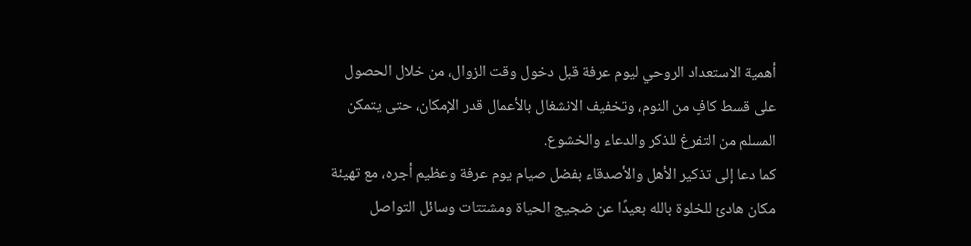أهمية الاستعداد الروحي ليوم عرفة قبل دخول وقت الزوال، من خلال الحصول على قسط كافٍ من النوم، وتخفيف الانشغال بالأعمال قدر الإمكان، حتى يتمكن المسلم من التفرغ للذكر والدعاء والخشوع.
كما دعا إلى تذكير الأهل والأصدقاء بفضل صيام يوم عرفة وعظيم أجره، مع تهيئة مكان هادئ للخلوة بالله بعيدًا عن ضجيج الحياة ومشتتات وسائل التواصل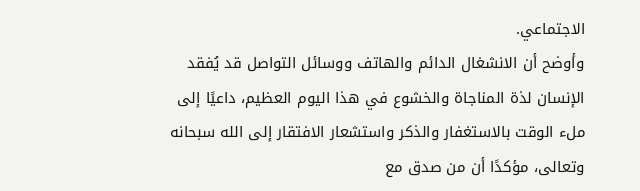الاجتماعي.
وأوضح أن الانشغال الدائم والهاتف ووسائل التواصل قد يُفقد الإنسان لذة المناجاة والخشوع في هذا اليوم العظيم، داعيًا إلى ملء الوقت بالاستغفار والذكر واستشعار الافتقار إلى الله سبحانه وتعالى، مؤكدًا أن من صدق مع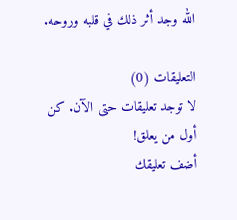الله وجد أثر ذلك في قلبه وروحه.

التعليقات (0)
لا توجد تعليقات حتى الآن. كن أول من يعلق!
أضف تعليقك